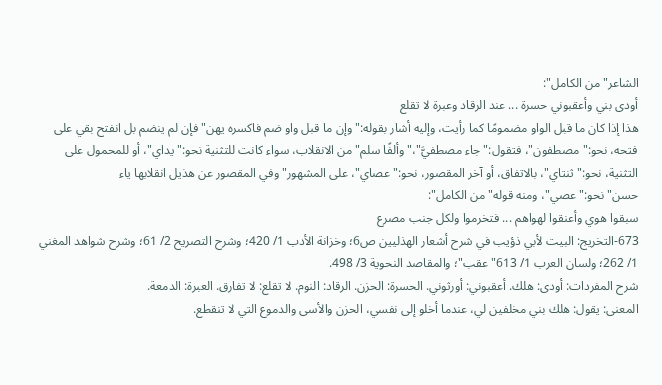الشاعر"من الكامل":
أودى بني وأعقبوني حسرة ... عند الرقاد وعبرة لا تقلع
هذا إذا كان ما قبل الواو مضمومًا كما رأيت، وإليه أشار بقوله:"وإن ما قبل واو ضم فاكسره يهن"فإن لم ينضم بل انفتح بقي على فتحه، نحو:"مصطفون"، فتقول:"جاء مصطفيَّ"،"وألفًا سلم"من الانقلاب، سواء كانت للتثنية نحو:"يداي"، أو للمحمول على التثنية، نحو:"ثنتاي"، بالاتفاق، أو آخر المقصور، نحو:"عصاي"، على المشهور"وفي المقصور عن هذيل انقلابها ياء حسن"نحو:"عصي"، ومنه قوله"من الكامل":
سبقوا هوي وأعنقوا لهواهم ... فتخرموا ولكل جنب مصرع
673-التخريج: البيت لأبي ذؤيب في شرح أشعار الهذليين ص6؛ وخزانة الأدب 1/ 420؛ وشرح التصريح 2/ 61؛ وشرح شواهد المغني 1/ 262؛ ولسان العرب 1/ 613"عقب"؛ والمقاصد النحوية 3/ 498.
شرح المفردات: أودى: هلك. أعقبوني: أورثوني. الحسرة: الحزن. الرقاد: النوم. لا تقلع: لا تفارق. العبرة: الدمعة.
المعنى: يقول: هلك بني مخلفين لي، عندما أخلو إلى نفسي، الحزن والأسى والدموع التي لا تنقطع.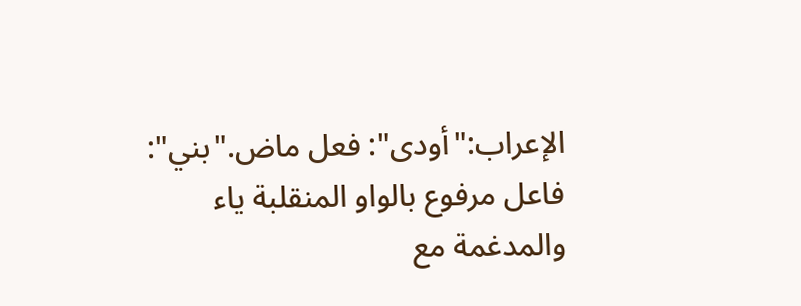الإعراب:"أودى": فعل ماض."بني": فاعل مرفوع بالواو المنقلبة ياء والمدغمة مع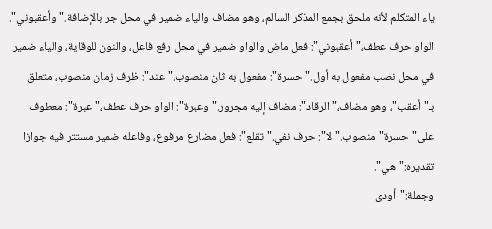ياء المتكلم لأنه ملحق بجمع المذكر السالم، وهو مضاف والياء ضمير في محل جر بالإضافة."وأعقبوني". الواو حرف عطف،"أعقبوني": فعل ماض والواو ضمير في محل رفع فاعل، والنون للوقاية، والياء ضمير في محل نصب مفعول به أول."حسرة": مفعول به ثان منصوب."عند": ظرف زمان منصوب، متعلق بـ"أعقب"، وهو مضاف،"الرقاد": مضاف إليه مجرور."وعبرة": الواو حرف عطف،"عبرة": معطوف على"حسرة"منصوب."لا": حرف نفي."تقلع": فعل مضارع مرفوع، وفاعله ضمير مستتر فيه جوازا تقديره:"هي".
وجملة:"أودى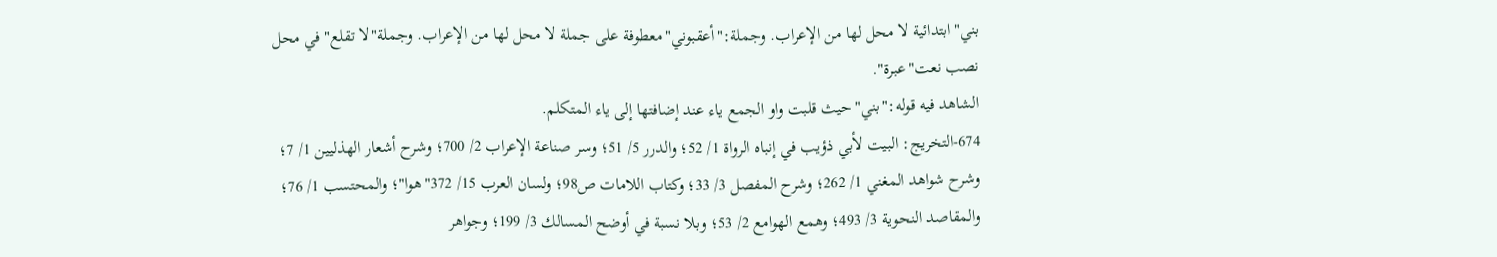بني"ابتدائية لا محل لها من الإعراب. وجملة:"أعقبوني"معطوفة على جملة لا محل لها من الإعراب. وجملة"لا تقلع"في محل نصب نعت"عبرة".
الشاهد فيه قوله:"بني"حيث قلبت واو الجمع ياء عند إضافتها إلى ياء المتكلم.
674-التخريج: البيت لأبي ذؤيب في إنباه الرواة 1/ 52؛ والدرر 5/ 51؛ وسر صناعة الإعراب 2/ 700؛ وشرح أشعار الهذليين 1/ 7؛ وشرح شواهد المغني 1/ 262؛ وشرح المفصل 3/ 33؛ وكتاب اللامات ص98؛ ولسان العرب 15/ 372"هوا"؛ والمحتسب 1/ 76؛ والمقاصد النحوية 3/ 493؛ وهمع الهوامع 2/ 53؛ وبلا نسبة في أوضح المسالك 3/ 199؛ وجواهر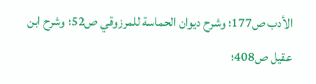الأدب ص177؛ وشرح ديوان الحماسة للمرزوقي ص52؛ وشرح ابن عقيل ص408؛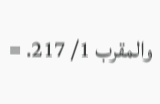والمقرب 1/ 217. =